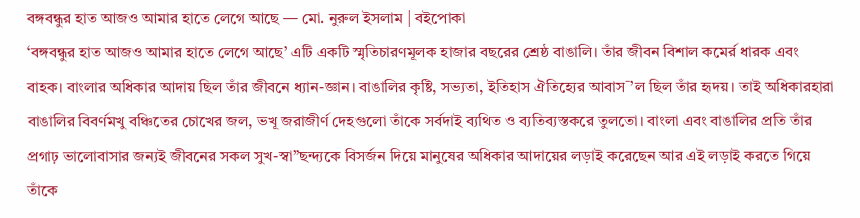বঙ্গবন্ধুর হাত আজও আমার হাতে লেগে আছে — মো. নুরুল ইসলাম | বইপোকা
‘বঙ্গবন্ধুর হাত আজও আমার হাতে লেগে আছে’ এটি একটি স্মৃতিচারণমূলক হাজার বছরের শ্রেষ্ঠ বাঙালি। তাঁর জীবন বিশাল কমের্র ধারক এবং বাহক। বাংলার অধিকার আদায় ছিল তাঁর জীবনে ধ্যান-জ্ঞান। বাঙালির কৃষ্টি, সভ্যতা, ইতিহাস ঐতিহ্যের আবাস¯’ল ছিল তাঁর হৃদয়। তাই অধিকারহারা বাঙালির বিবর্ণমখু বঞ্চিতের চোখের জল, ভখূ জরাজীর্ণ দেহগুলো তাঁকে সর্বদাই ব্যথিত ও ব্যতিব্যস্তকরে তুলতো। বাংলা এবং বাঙালির প্রতি তাঁর প্রগাঢ় ভালোবাসার জন্যই জীবনের সকল সুখ-স্বা”ছন্দ্যকে বিসর্জন দিয়ে মানুষের অধিকার আদায়ের লড়াই করেছেন আর এই লড়াই করতে গিয়ে তাঁকে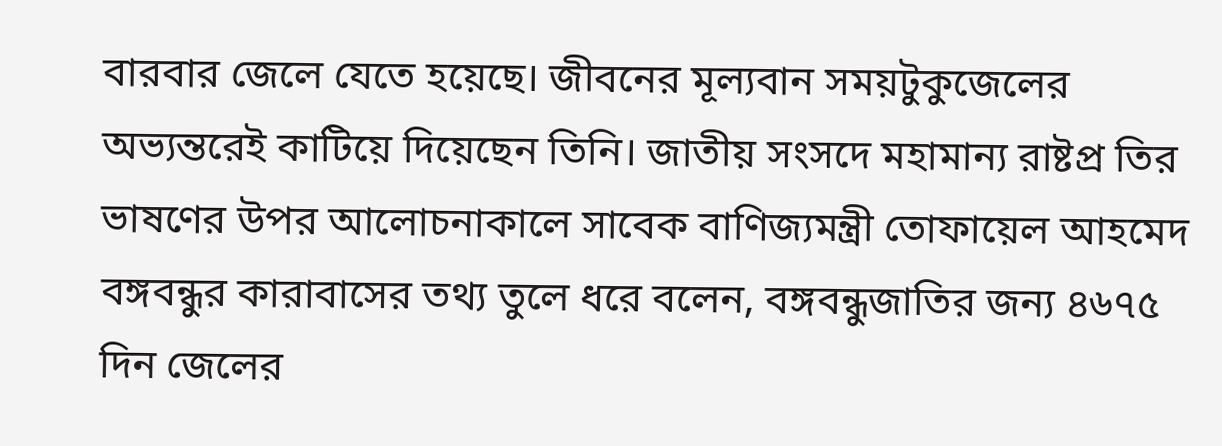বারবার জেলে যেতে হয়েছে। জীবনের মূল্যবান সময়টুকুজেলের অভ্যন্তরেই কাটিয়ে দিয়েছেন তিনি। জাতীয় সংসদে মহামান্য রাষ্টপ্র তির ভাষণের উপর আলোচনাকালে সাবেক বাণিজ্যমন্ত্রী তোফায়েল আহমেদ বঙ্গবন্ধুর কারাবাসের তথ্য তুলে ধরে বলেন, বঙ্গবন্ধুজাতির জন্য ৪৬৭৫ দিন জেলের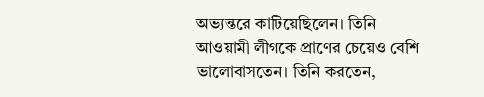অভ্যন্তরে কাটিয়েছিলেন। তিনি আওয়ামী লীগকে প্রাণের চেয়েও বেশি ভালোবাসতেন। তিনি করতেন,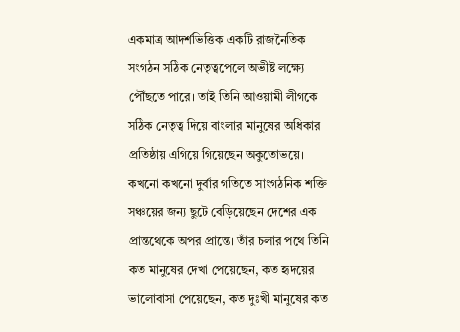একমাত্র আদর্শভিত্তিক একটি রাজনৈতিক সংগঠন সঠিক নেতৃত্বপেলে অভীষ্ট লক্ষ্যে পৌঁছতে পারে। তাই তিনি আওয়ামী লীগকে সঠিক নেতৃত্ব দিয়ে বাংলার মানুষের অধিকার প্রতিষ্ঠায় এগিয়ে গিয়েছেন অকুতোভয়ে। কখনো কখনো দুর্বার গতিতে সাংগঠনিক শক্তি সঞ্চয়ের জন্য ছুটে বেড়িয়েছেন দেশের এক প্রান্তথেকে অপর প্রান্তে। তাঁর চলার পথে তিনি কত মানুষের দেখা পেয়েছেন, কত হৃদয়ের ভালোবাসা পেয়েছেন, কত দুঃখী মানুষের কত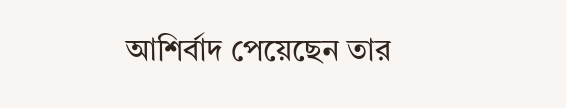আশির্বাদ পেয়েছেন তার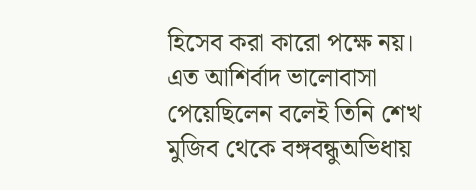হিসেব করা কারো পক্ষে নয়। এত আশির্বাদ ভালোবাসা পেয়েছিলেন বলেই তিনি শেখ মুজিব থেকে বঙ্গবন্ধুঅভিধায়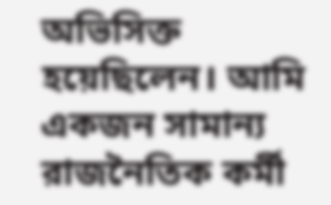অভিসিক্ত হয়েছিলেন। আমি একজন সামান্য রাজনৈতিক কর্মী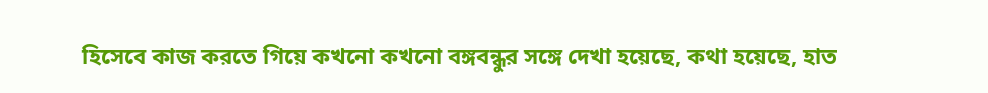হিসেবে কাজ করতে গিয়ে কখনো কখনো বঙ্গবন্ধুর সঙ্গে দেখা হয়েছে, কথা হয়েছে, হাত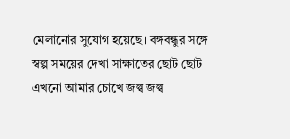মেলানোর সুযোগ হয়েছে। বঙ্গবন্ধুর সঙ্গে স্বল্প সময়ের দেখা সাক্ষাতের ছোট ছোট এখনো আমার চোখে জল্ব জল্ব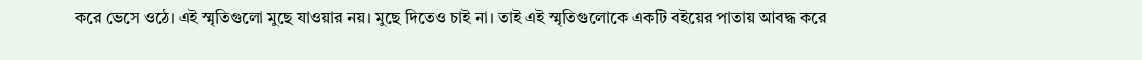করে ভেসে ওঠে। এই স্মৃতিগুলো মুছে যাওয়ার নয়। মুছে দিতেও চাই না। তাই এই স্মৃতিগুলোকে একটি বইয়ের পাতায় আবদ্ধ করে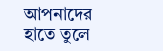আপনাদের হাতে তুলে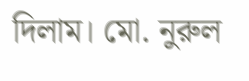দিলাম। মো. নুরুল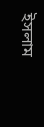ইসলাম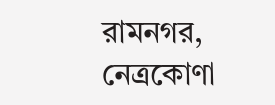রামনগর, নেত্রকোণা